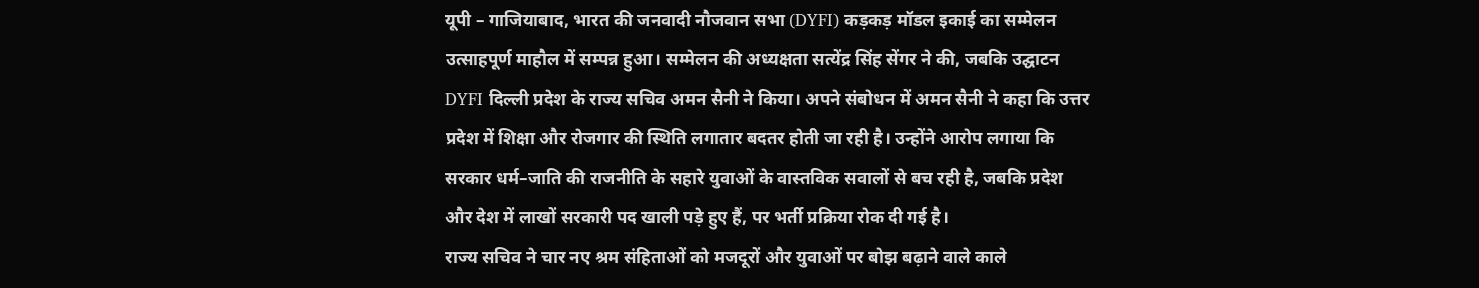यूपी – गाजियाबाद, भारत की जनवादी नौजवान सभा (DYFI) कड़कड़ मॉडल इकाई का सम्मेलन उत्साहपूर्ण माहौल में सम्पन्न हुआ। सम्मेलन की अध्यक्षता सत्येंद्र सिंह सेंगर ने की, जबकि उद्घाटन DYFI दिल्ली प्रदेश के राज्य सचिव अमन सैनी ने किया। अपने संबोधन में अमन सैनी ने कहा कि उत्तर प्रदेश में शिक्षा और रोजगार की स्थिति लगातार बदतर होती जा रही है। उन्होंने आरोप लगाया कि सरकार धर्म–जाति की राजनीति के सहारे युवाओं के वास्तविक सवालों से बच रही है, जबकि प्रदेश और देश में लाखों सरकारी पद खाली पड़े हुए हैं, पर भर्ती प्रक्रिया रोक दी गई है।
राज्य सचिव ने चार नए श्रम संहिताओं को मजदूरों और युवाओं पर बोझ बढ़ाने वाले काले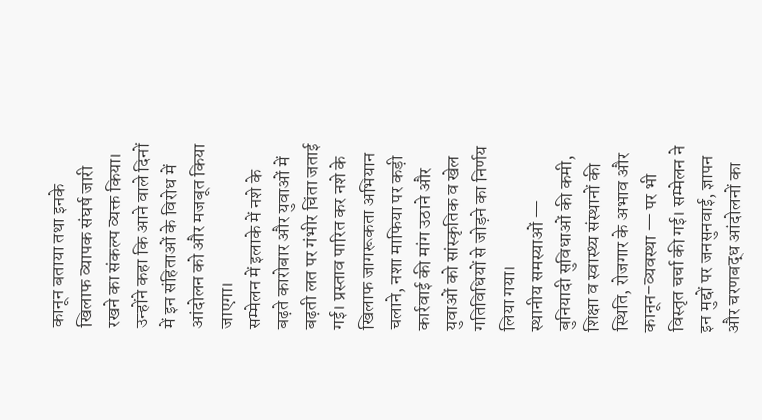कानून बताया तथा इनके खिलाफ व्यापक संघर्ष जारी रखने का संकल्प व्यक्त किया। उन्होंने कहा कि आने वाले दिनों में इन संहिताओं के विरोध में आंदोलन को और मजबूत किया जाएगा।
सम्मेलन में इलाके में नशे के बढ़ते कारोबार और युवाओं में बढ़ती लत पर गंभीर चिंता जताई गई। प्रस्ताव पारित कर नशे के खिलाफ जागरूकता अभियान चलाने, नशा माफिया पर कड़ी कार्रवाई की मांग उठाने और युवाओं को सांस्कृतिक व खेल गतिविधियों से जोड़ने का निर्णय लिया गया।
स्थानीय समस्याओं — बुनियादी सुविधाओं की कमी, शिक्षा व स्वास्थ्य संस्थानों की स्थिति, रोजगार के अभाव और कानून–व्यवस्था — पर भी विस्तृत चर्चा की गई। सम्मेलन ने इन मुद्दों पर जनसुनवाई, ज्ञापन और चरणबद्ध आंदोलनों का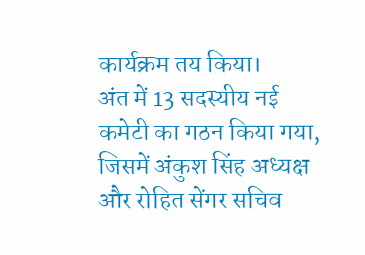कार्यक्रम तय किया।
अंत में 13 सदस्यीय नई कमेटी का गठन किया गया, जिसमें अंकुश सिंह अध्यक्ष और रोहित सेंगर सचिव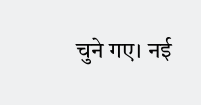चुने गए। नई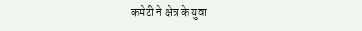कमेटी ने क्षेत्र के युवा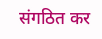संगठित कर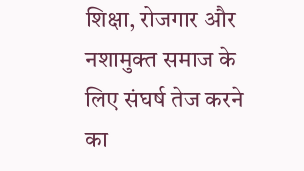शिक्षा, रोजगार और नशामुक्त समाज के लिए संघर्ष तेज करने का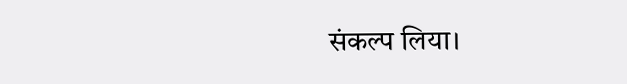संकल्प लिया।